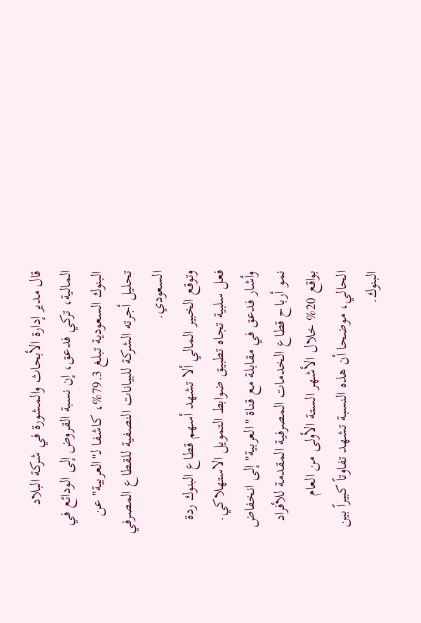قال مدير إدارة الأبحاث والمشورة في شركة البلاد المالية، تركي فدعق، إن نسبة القروض إلى الودائع في البنوك السعودية تبلغ 79.3%، كاشفا لـ"العربية" عن تحليل أجرته الشركة للبيانات النصفية للقطاع المصرفي السعودي.
وتوقع الخبير المالي ألا تشهد أسهم قطاع البنوك ردة فعل سلبية تجاه تطبيق ضوابط التمويل الاستهلاكي.
وأشار فدعق في مقابلة مع قناة "العربية" إلى انخفاض نمو أرباح قطاع الخدمات المصرفية المقدمة للأفراد بواقع 20% خلال الأشهر الستة الأولى من العام الحالي، موضحا أن هذه النسبة تشهد تفاوتاً كبيراً بين البنوك.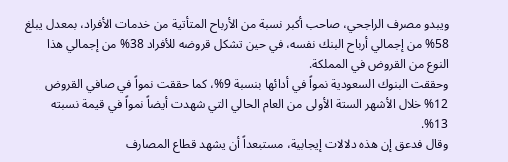ويبدو مصرف الراجحي، صاحب أكبر نسبة من الأرباح المتأتية من خدمات الأفراد، بمعدل يبلغ 58% من إجمالي أرباح البنك نفسه، في حين تشكل قروضه للأفراد 38% من إجمالي هذا النوع من القروض في المملكة.
وحققت البنوك السعودية نمواً في أدائها بنسبة 9%، كما حققت نمواً في صافي القروض 12% خلال الأشهر الستة الأولى من العام الحالي التي شهدت أيضاً نمواً في قيمة نسبته 13%.
وقال فدعق إن هذه دلالات إيجابية، مستبعداً أن يشهد قطاع المصارف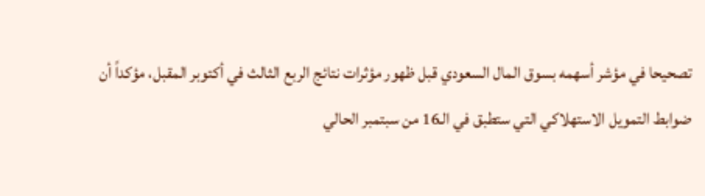تصحيحا في مؤشر أسهمه بسوق المال السعودي قبل ظهور مؤثرات نتائج الربع الثالث في أكتوبر المقبل، مؤكداً أن ضوابط التمويل الاستهلاكي التي ستطبق في الـ16 من سبتمبر الحالي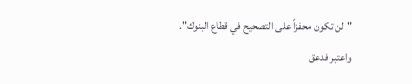"لن تكون محفزاً على التصحيح في قطاع البنوك".
واعتبر فدعق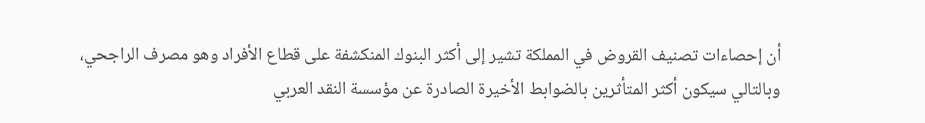أن إحصاءات تصنيف القروض في المملكة تشير إلى أكثر البنوك المنكشفة على قطاع الأفراد وهو مصرف الراجحي، وبالتالي سيكون أكثر المتأثرين بالضوابط الأخيرة الصادرة عن مؤسسة النقد العربي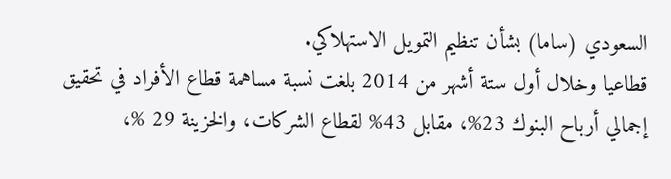السعودي (ساما) بشأن تنظيم التمويل الاستهلاكي.
قطاعيا وخلال أول ستة أشهر من 2014 بلغت نسبة مساهمة قطاع الأفراد في تحقيق إجمالي أرباح البنوك 23%، مقابل 43% لقطاع الشركات، والخزينة 29 %،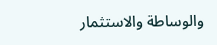والوساطة والاستثمار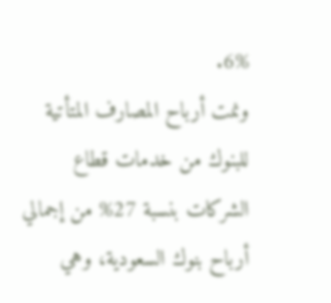6%.
ونمت أرباح المصارف المتأتية للبنوك من خدمات قطاع الشركات بنسبة 27% من إجمالي أرباح بنوك السعودية، وهي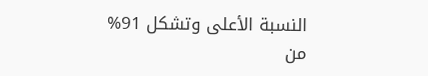النسبة الأعلى وتشكل 91% من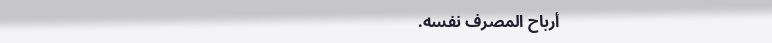أرباح المصرف نفسه.